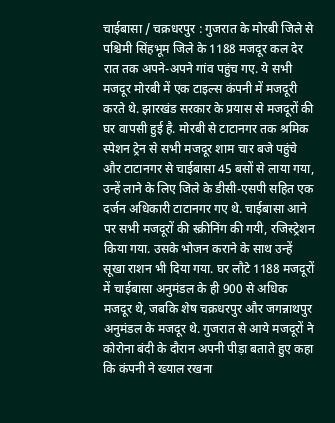चाईबासा / चक्रधरपुर : गुजरात के मोरबी जिले से पश्चिमी सिंहभूम जिले के 1188 मजदूर कल देर रात तक अपने-अपने गांव पहुंच गए. ये सभी मजदूर मोरबी में एक टाइल्स कंपनी में मजदूरी करते थे. झारखंड सरकार के प्रयास से मजदूरों की घर वापसी हुई है. मोरबी से टाटानगर तक श्रमिक स्पेशन ट्रेन से सभी मजदूर शाम चार बजे पहुंचे और टाटानगर से चाईबासा 45 बसों से लाया गया, उन्हें लाने के लिए जिले के डीसी-एसपी सहित एक दर्जन अधिकारी टाटानगर गए थे. चाईबासा आने पर सभी मजदूरों की स्क्रीनिंग की गयी, रजिस्ट्रेशन किया गया. उसके भोजन कराने के साथ उन्हें सूखा राशन भी दिया गया. घर लौटे 1188 मजदूरों में चाईबासा अनुमंडल के ही 900 से अधिक मजदूर थे, जबकि शेष चक्रधरपुर और जगन्नाथपुर अनुमंडल के मजदूर थे. गुजरात से आये मजदूरों ने कोरोना बंदी के दौरान अपनी पीड़ा बताते हुए कहा कि कंपनी ने ख्याल रखना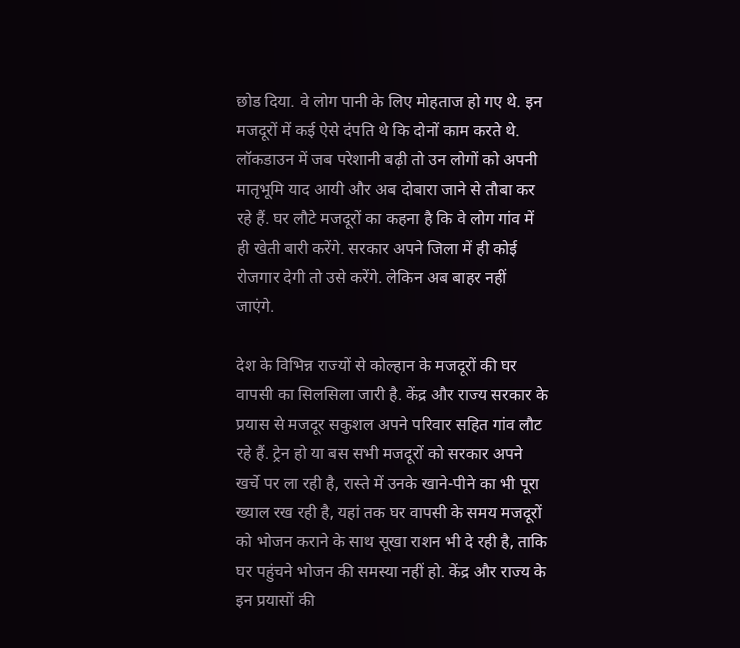छोड दिया. वे लोग पानी के लिए मोहताज हो गए थे. इन मजदूरों में कई ऐसे दंपति थे कि दोनों काम करते थे. लॉकडाउन में जब परेशानी बढ़ी तो उन लोगों को अपनी मातृभूमि याद आयी और अब दोबारा जाने से तौबा कर रहे हैं. घर लौटे मजदूरों का कहना है कि वे लोग गांव में ही खेती बारी करेंगे. सरकार अपने जिला में ही कोई रोजगार देगी तो उसे करेंगे. लेकिन अब बाहर नहीं जाएंगे.

देश के विभिन्न राज्यों से कोल्हान के मजदूरों की घर वापसी का सिलसिला जारी है. केंद्र और राज्य सरकार के प्रयास से मजदूर सकुशल अपने परिवार सहित गांव लौट रहे हैं. ट्रेन हो या बस सभी मजदूरों को सरकार अपने खर्चे पर ला रही है, रास्ते में उनके खाने-पीने का भी पूरा ख्याल रख रही है, यहां तक घर वापसी के समय मजदूरों को भोजन कराने के साथ सूखा राशन भी दे रही है, ताकि घर पहुंचने भोजन की समस्या नहीं हो. केंद्र और राज्य के इन प्रयासों की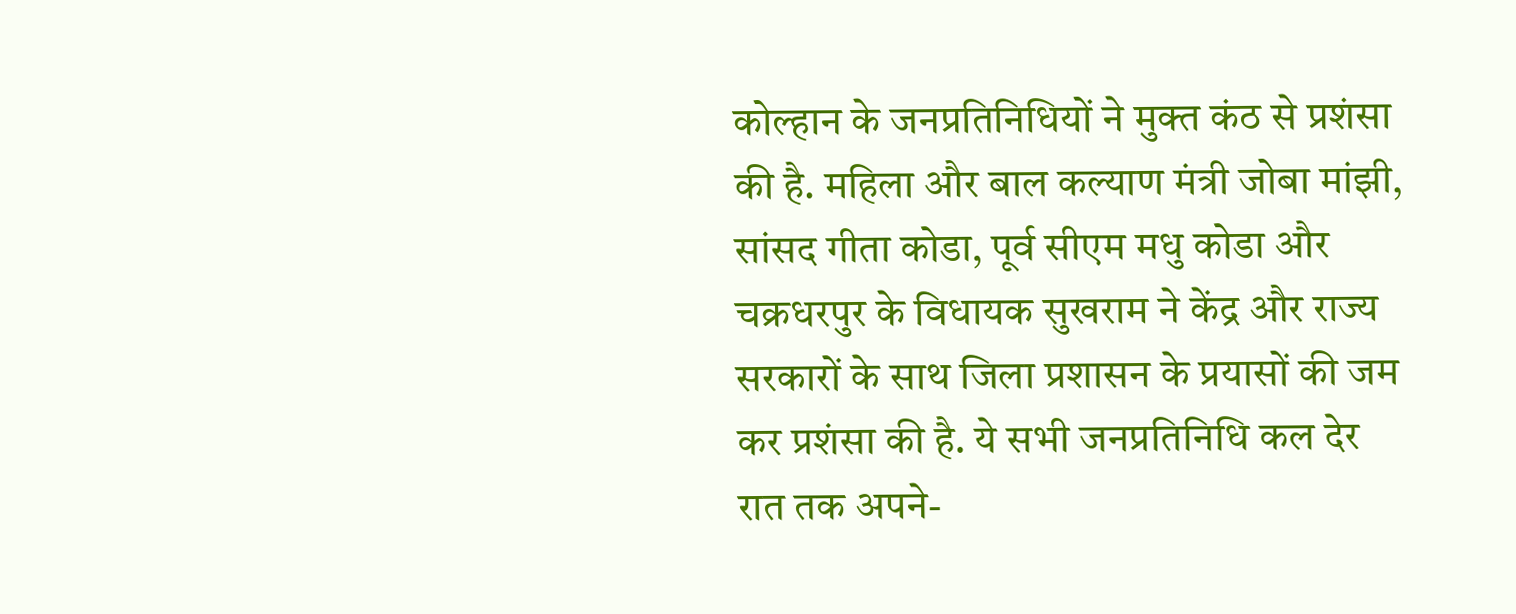कोल्हान के जनप्रतिनिधियों ने मुक्त कंठ से प्रशंसा की है. महिला और बाल कल्याण मंत्री जोबा मांझी, सांसद गीता कोडा, पूर्व सीएम मधु कोडा और चक्रधरपुर के विधायक सुखराम ने केंद्र और राज्य सरकारों के साथ जिला प्रशासन के प्रयासों की जम कर प्रशंसा की है. ये सभी जनप्रतिनिधि कल देर रात तक अपने-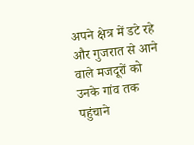अपने क्षेत्र में डटे रहे और गुजरात से आने वाले मजदूरों को उनके गांव तक पहुंचाने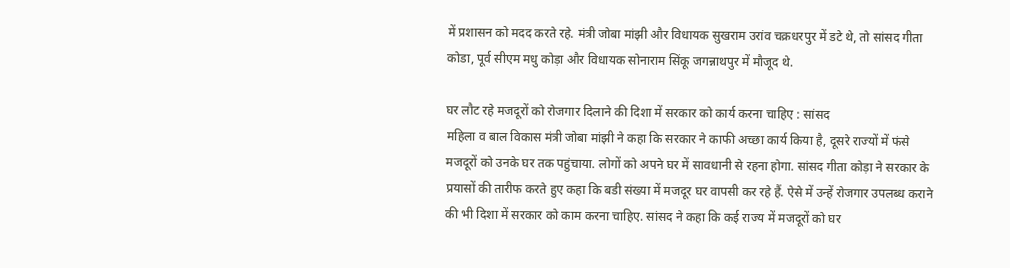में प्रशासन को मदद करते रहे. मंत्री जोबा मांझी और विधायक सुखराम उरांव चक्रधरपुर में डटे थे, तो सांसद गीता कोडा, पूर्व सीएम मधु कोड़ा और विधायक सोनाराम सिंकू जगन्नाथपुर में मौजूद थे.

घर लौट रहे मजदूरों को रोजगार दिलाने की दिशा में सरकार को कार्य करना चाहिए : सांसद
महिला व बाल विकास मंत्री जोबा मांझी ने कहा कि सरकार ने काफी अच्छा कार्य किया है, दूसरे राज्यों में फंसे मजदूरों को उनके घर तक पहुंचाया. लोगों को अपने घर में सावधानी से रहना होगा. सांसद गीता कोड़ा ने सरकार के प्रयासों की तारीफ करते हुए कहा कि बडी संख्या में मजदूर घर वापसी कर रहे हैं. ऐसे में उन्हें रोजगार उपलब्ध कराने की भी दिशा में सरकार को काम करना चाहिए. सांसद ने कहा कि कई राज्य में मजदूरों को घर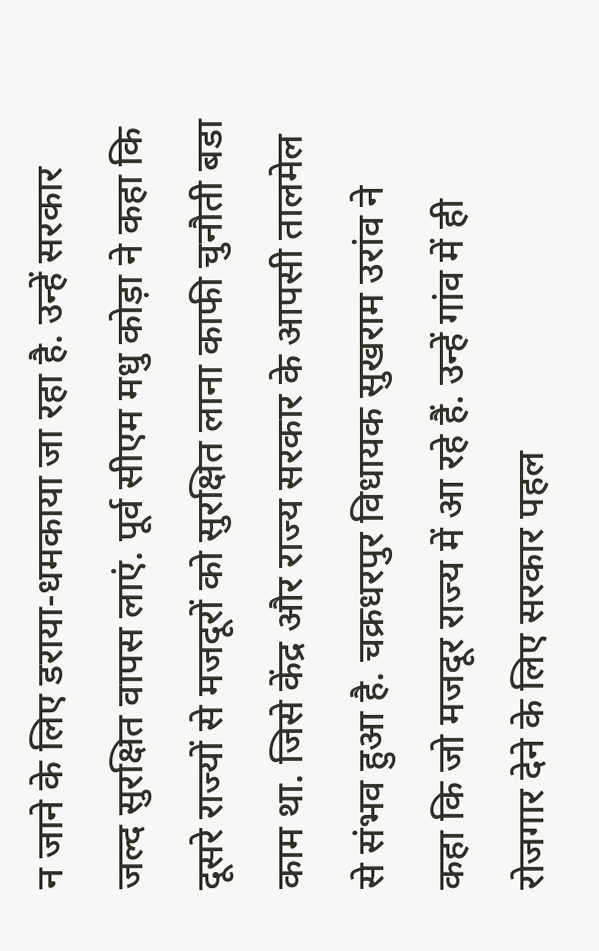न जाने के लिए डराया-धमकाया जा रहा है. उन्हें सरकार जल्द सुरक्षित वापस लाएं. पूर्व सीएम मधु कोड़ा ने कहा कि दूसरे राज्यों से मजदूरों को सुरक्षित लाना काफी चुनौती बडा काम था. जिसे केंद्र और राज्य सरकार के आपसी तालमेल से संभव हुआ है. चक्रधरपुर विधायक सुखराम उरांव ने कहा कि जो मजदूर राज्य में आ रहे हैं. उन्हें गांव में ही रोजगार देने के लिए सरकार पहल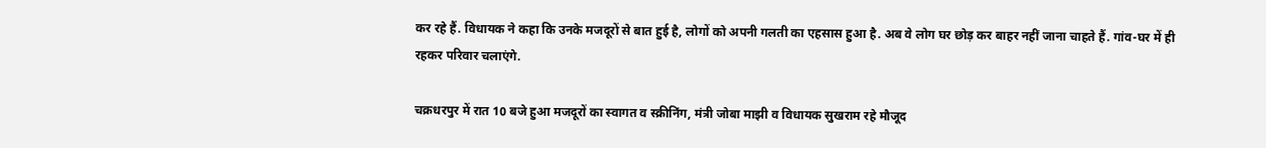कर रहे हैं. विधायक ने कहा कि उनके मजदूरों से बात हुई है, लोगों को अपनी गलती का एहसास हुआ है. अब वे लोग घर छोड़ कर बाहर नहीं जाना चाहते हैं. गांव-घर में ही रहकर परिवार चलाएंगे.

चक्रधरपुर में रात 10 बजे हुआ मजदूरों का स्वागत व स्क्रीनिंग, मंत्री जोबा माझी व विधायक सुखराम रहे मौजूद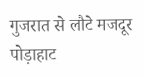गुजरात से लौटे मजदूर पोड़ाहाट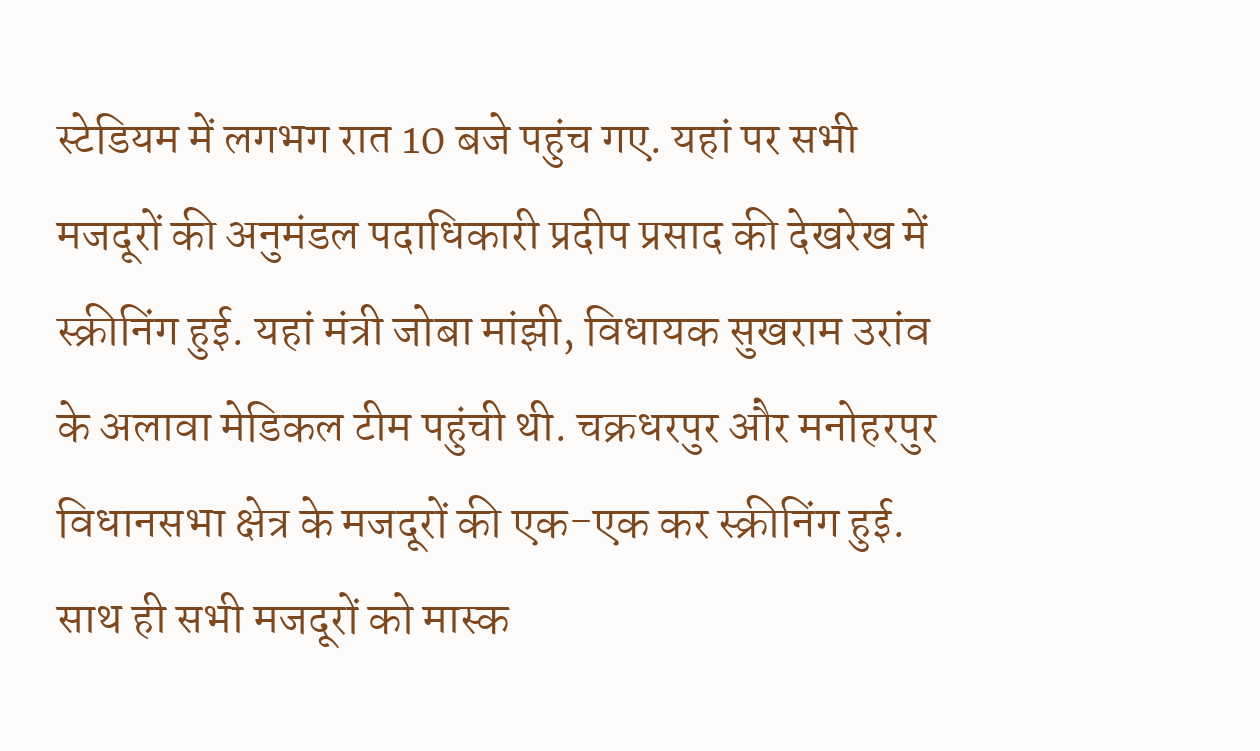स्टेडियम में लगभग रात 10 बजे पहुंच गए. यहां पर सभी मजदूरों की अनुमंडल पदाधिकारी प्रदीप प्रसाद की देखरेख में स्क्रीनिंग हुई. यहां मंत्री जोबा मांझी, विधायक सुखराम उरांव के अलावा मेडिकल टीम पहुंची थी. चक्रधरपुर और मनोहरपुर विधानसभा क्षेत्र के मजदूरों की एक-एक कर स्क्रीनिंग हुई. साथ ही सभी मजदूरों को मास्क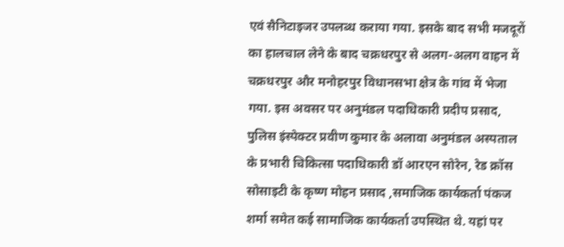एवं सैनिटाइजर उपलब्ध कराया गया. इसके बाद सभी मजदूरों का हालचाल लेने के बाद चक्रधरपुर से अलग-अलग वाहन में चक्रधरपुर और मनोहरपुर विधानसभा क्षेत्र के गांव में भेजा गया. इस अवसर पर अनुमंडल पदाधिकारी प्रदीप प्रसाद, पुलिस इंस्पेक्टर प्रवीण कुमार के अलावा अनुमंडल अस्पताल के प्रभारी चिकित्सा पदाधिकारी डॉ आरएन सोरेन, रेड क्रॉस सोसाइटी के कृष्ण मोहन प्रसाद ,समाजिक कार्यकर्ता पंकज शर्मा समेत कई सामाजिक कार्यकर्ता उपस्थित थे. यहां पर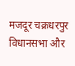मजदूर चक्रधरपुर विधानसभा और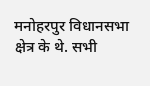मनोहरपुर विधानसभा क्षेत्र के थे. सभी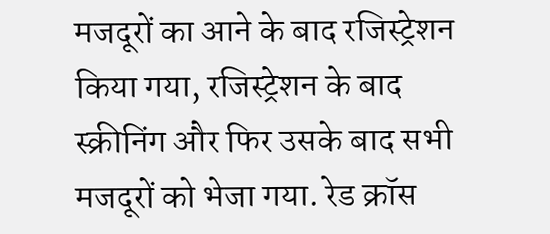मजदूरों का आने के बाद रजिस्ट्रेशन किया गया, रजिस्ट्रेशन के बाद स्क्रीनिंग और फिर उसके बाद सभी मजदूरों को भेजा गया. रेड क्रॉस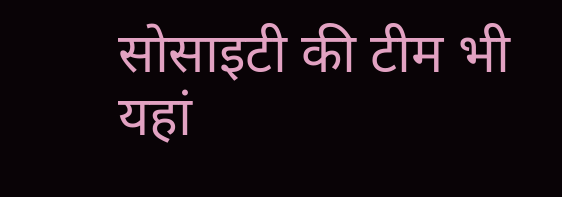सोसाइटी की टीम भी यहां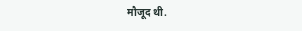मौजूद थी.